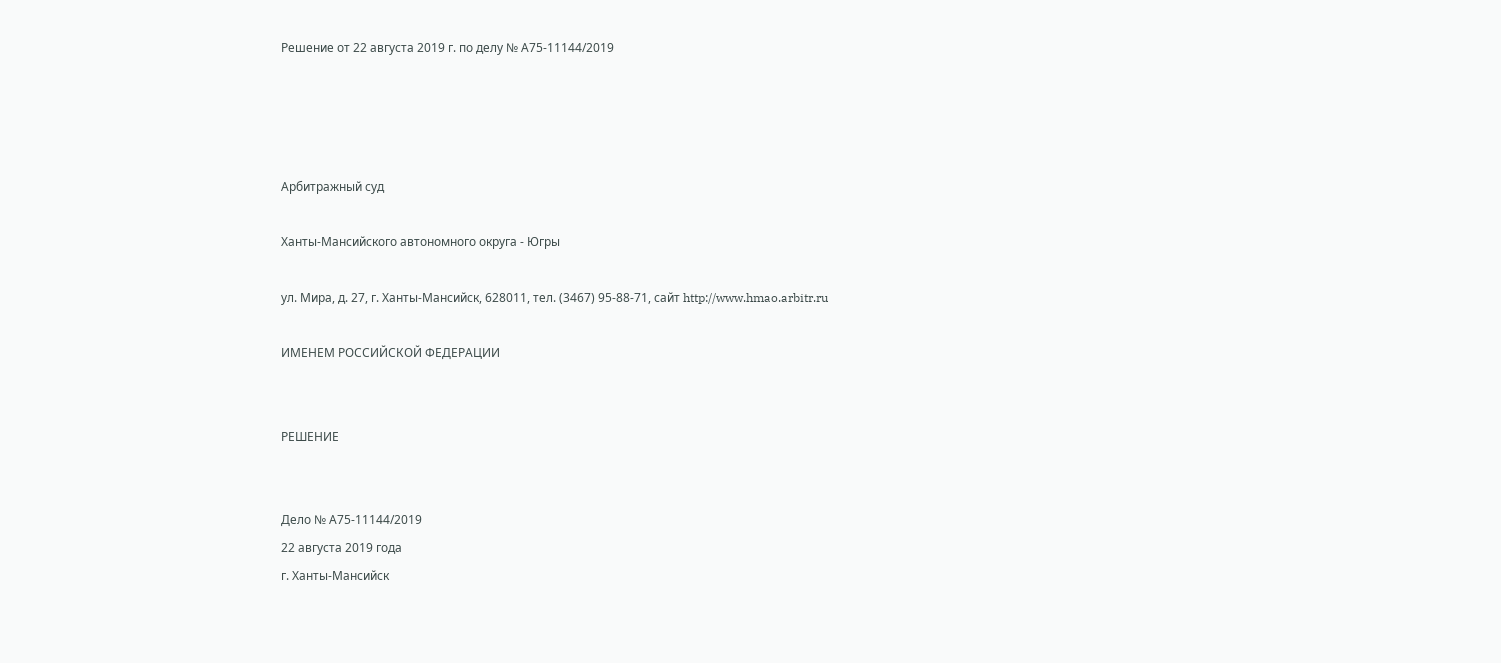Решение от 22 августа 2019 г. по делу № А75-11144/2019




Арбитражный суд

Ханты-Мансийского автономного округа - Югры

ул. Мира, д. 27, г. Ханты-Мансийск, 628011, тел. (3467) 95-88-71, сайт http://www.hmao.arbitr.ru

ИМЕНЕМ РОССИЙСКОЙ ФЕДЕРАЦИИ


РЕШЕНИЕ


Дело № А75-11144/2019
22 августа 2019 года
г. Ханты-Мансийск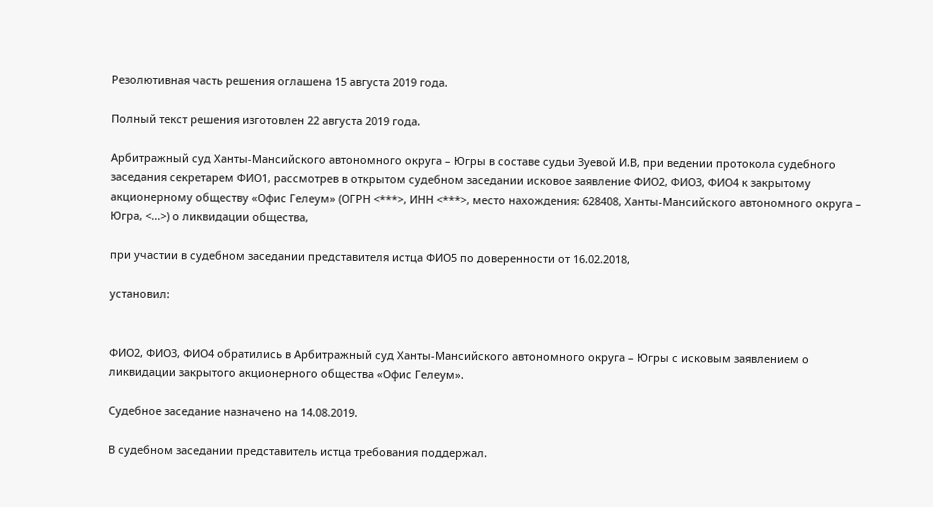Резолютивная часть решения оглашена 15 августа 2019 года.

Полный текст решения изготовлен 22 августа 2019 года.

Арбитражный суд Ханты-Мансийского автономного округа – Югры в составе судьи Зуевой И.В, при ведении протокола судебного заседания секретарем ФИО1, рассмотрев в открытом судебном заседании исковое заявление ФИО2, ФИО3, ФИО4 к закрытому акционерному обществу «Офис Гелеум» (ОГРН <***>, ИНН <***>, место нахождения: 628408, Ханты-Мансийского автономного округа – Югра, <...>) о ликвидации общества,

при участии в судебном заседании представителя истца ФИО5 по доверенности от 16.02.2018,

установил:


ФИО2, ФИО3, ФИО4 обратились в Арбитражный суд Ханты-Мансийского автономного округа – Югры с исковым заявлением о ликвидации закрытого акционерного общества «Офис Гелеум».

Судебное заседание назначено на 14.08.2019.

В судебном заседании представитель истца требования поддержал.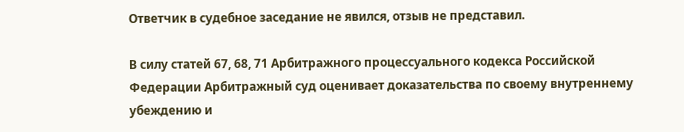Ответчик в судебное заседание не явился, отзыв не представил.

В силу статей 67, 68, 71 Арбитражного процессуального кодекса Российской Федерации Арбитражный суд оценивает доказательства по своему внутреннему убеждению и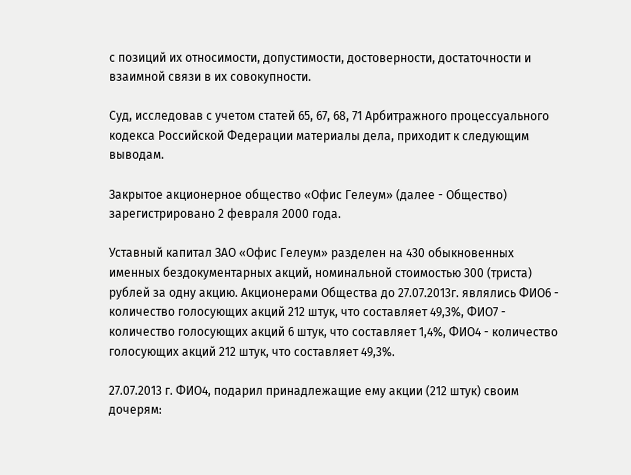с позиций их относимости, допустимости, достоверности, достаточности и взаимной связи в их совокупности.

Суд, исследовав с учетом статей 65, 67, 68, 71 Арбитражного процессуального кодекса Российской Федерации материалы дела, приходит к следующим выводам.

Закрытое акционерное общество «Офис Гелеум» (далее - Общество) зарегистрировано 2 февраля 2000 года.

Уставный капитал ЗАО «Офис Гелеум» разделен на 430 обыкновенных именных бездокументарных акций, номинальной стоимостью 300 (триста) рублей за одну акцию. Акционерами Общества до 27.07.2013г. являлись ФИО6 - количество голосующих акций 212 штук, что составляет 49,3%, ФИО7 - количество голосующих акций 6 штук, что составляет 1,4%, ФИО4 - количество голосующих акций 212 штук, что составляет 49,3%.

27.07.2013 г. ФИО4, подарил принадлежащие ему акции (212 штук) своим дочерям: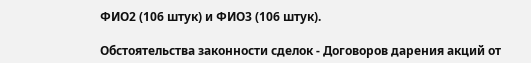ФИО2 (106 штук) и ФИО3 (106 штук).

Обстоятельства законности сделок - Договоров дарения акций от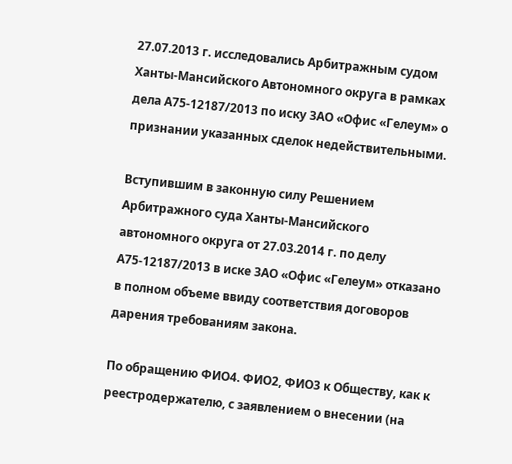27.07.2013 г. исследовались Арбитражным судом Ханты-Мансийского Автономного округа в рамках дела А75-12187/2013 по иску ЗАО «Офис «Гелеум» о признании указанных сделок недействительными.

Вступившим в законную силу Решением Арбитражного суда Ханты-Мансийского автономного округа от 27.03.2014 г. по делу А75-12187/2013 в иске ЗАО «Офис «Гелеум» отказано в полном объеме ввиду соответствия договоров дарения требованиям закона.

По обращению ФИО4. ФИО2, ФИО3 к Обществу, как к реестродержателю, с заявлением о внесении (на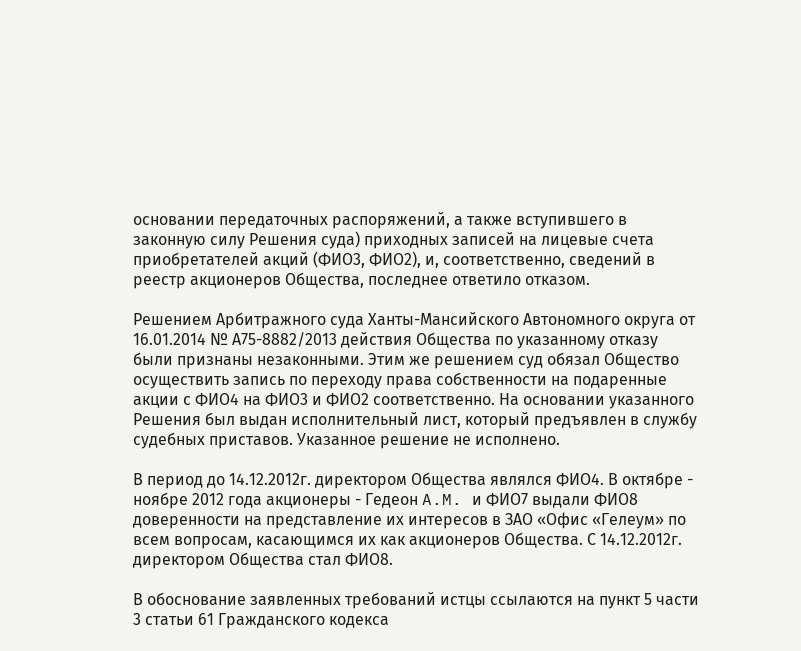основании передаточных распоряжений, а также вступившего в законную силу Решения суда) приходных записей на лицевые счета приобретателей акций (ФИО3, ФИО2), и, соответственно, сведений в реестр акционеров Общества, последнее ответило отказом.

Решением Арбитражного суда Ханты-Мансийского Автономного округа от 16.01.2014 № А75-8882/2013 действия Общества по указанному отказу были признаны незаконными. Этим же решением суд обязал Общество осуществить запись по переходу права собственности на подаренные акции с ФИО4 на ФИО3 и ФИО2 соответственно. На основании указанного Решения был выдан исполнительный лист, который предъявлен в службу судебных приставов. Указанное решение не исполнено.

В период до 14.12.2012г. директором Общества являлся ФИО4. В октябре - ноябре 2012 года акционеры - Гедеон A.M. и ФИО7 выдали ФИО8 доверенности на представление их интересов в ЗАО «Офис «Гелеум» по всем вопросам, касающимся их как акционеров Общества. С 14.12.2012г. директором Общества стал ФИО8.

В обоснование заявленных требований истцы ссылаются на пункт 5 части 3 статьи 61 Гражданского кодекса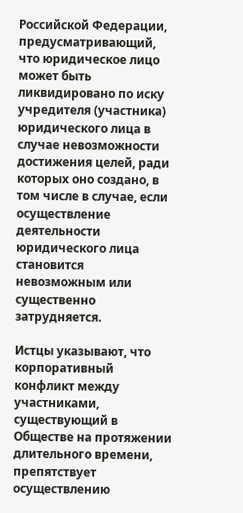Российской Федерации, предусматривающий, что юридическое лицо может быть ликвидировано по иску учредителя (участника) юридического лица в случае невозможности достижения целей, ради которых оно создано, в том числе в случае, если осуществление деятельности юридического лица становится невозможным или существенно затрудняется.

Истцы указывают, что корпоративный конфликт между участниками, существующий в Обществе на протяжении длительного времени, препятствует осуществлению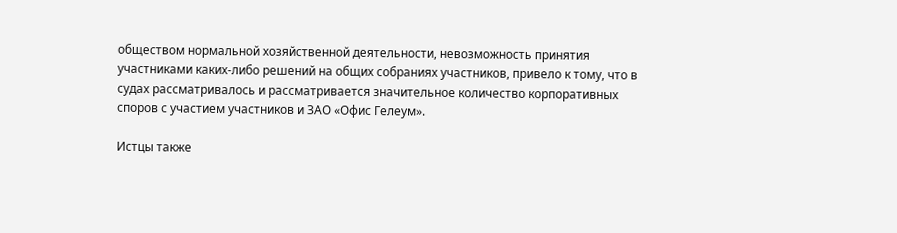обществом нормальной хозяйственной деятельности, невозможность принятия участниками каких-либо решений на общих собраниях участников, привело к тому, что в судах рассматривалось и рассматривается значительное количество корпоративных споров с участием участников и ЗАО «Офис Гелеум».

Истцы также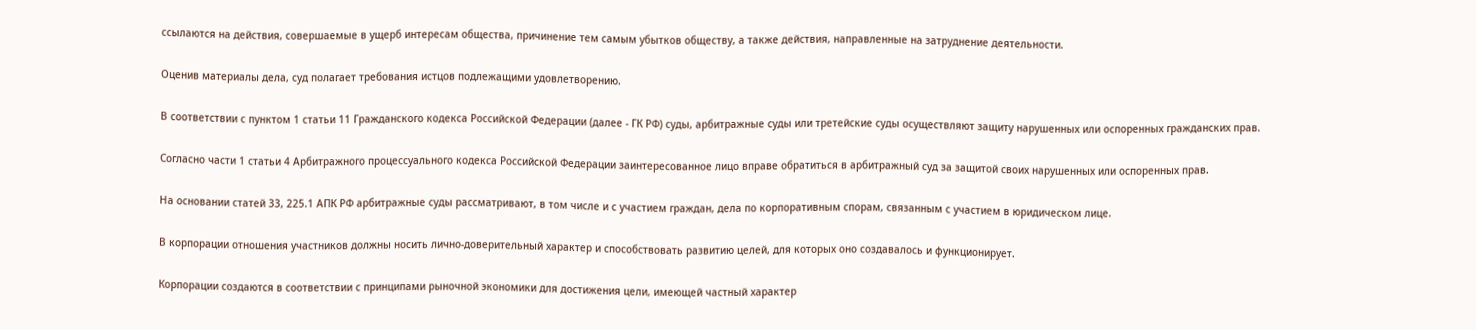ссылаются на действия, совершаемые в ущерб интересам общества, причинение тем самым убытков обществу, а также действия, направленные на затруднение деятельности.

Оценив материалы дела, суд полагает требования истцов подлежащими удовлетворению.

В соответствии с пунктом 1 статьи 11 Гражданского кодекса Российской Федерации (далее - ГК РФ) суды, арбитражные суды или третейские суды осуществляют защиту нарушенных или оспоренных гражданских прав.

Согласно части 1 статьи 4 Арбитражного процессуального кодекса Российской Федерации заинтересованное лицо вправе обратиться в арбитражный суд за защитой своих нарушенных или оспоренных прав.

На основании статей 33, 225.1 АПК РФ арбитражные суды рассматривают, в том числе и с участием граждан, дела по корпоративным спорам, связанным с участием в юридическом лице.

В корпорации отношения участников должны носить лично-доверительный характер и способствовать развитию целей, для которых оно создавалось и функционирует.

Корпорации создаются в соответствии с принципами рыночной экономики для достижения цели, имеющей частный характер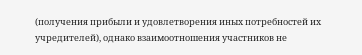(получения прибыли и удовлетворения иных потребностей их учредителей), однако взаимоотношения участников не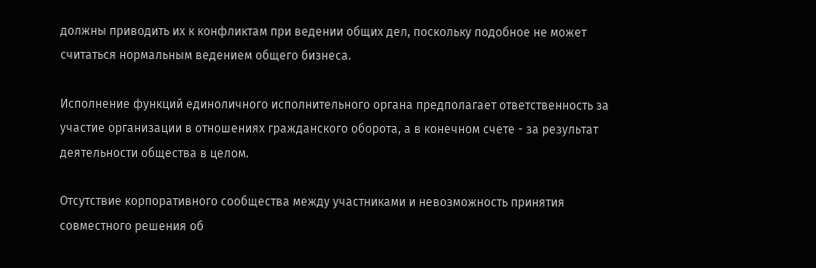должны приводить их к конфликтам при ведении общих дел, поскольку подобное не может считаться нормальным ведением общего бизнеса.

Исполнение функций единоличного исполнительного органа предполагает ответственность за участие организации в отношениях гражданского оборота, а в конечном счете - за результат деятельности общества в целом.

Отсутствие корпоративного сообщества между участниками и невозможность принятия совместного решения об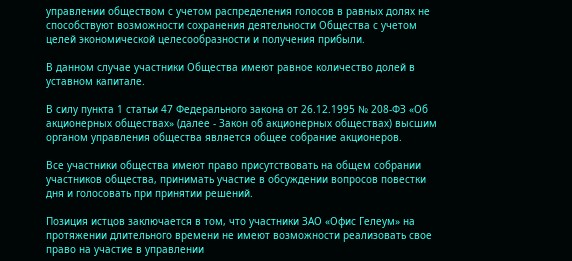управлении обществом с учетом распределения голосов в равных долях не способствуют возможности сохранения деятельности Общества с учетом целей экономической целесообразности и получения прибыли.

В данном случае участники Общества имеют равное количество долей в уставном капитале.

В силу пункта 1 статьи 47 Федерального закона от 26.12.1995 № 208-ФЗ «Об акционерных обществах» (далее - Закон об акционерных обществах) высшим органом управления общества является общее собрание акционеров.

Все участники общества имеют право присутствовать на общем собрании участников общества, принимать участие в обсуждении вопросов повестки дня и голосовать при принятии решений.

Позиция истцов заключается в том, что участники ЗАО «Офис Гелеум» на протяжении длительного времени не имеют возможности реализовать свое право на участие в управлении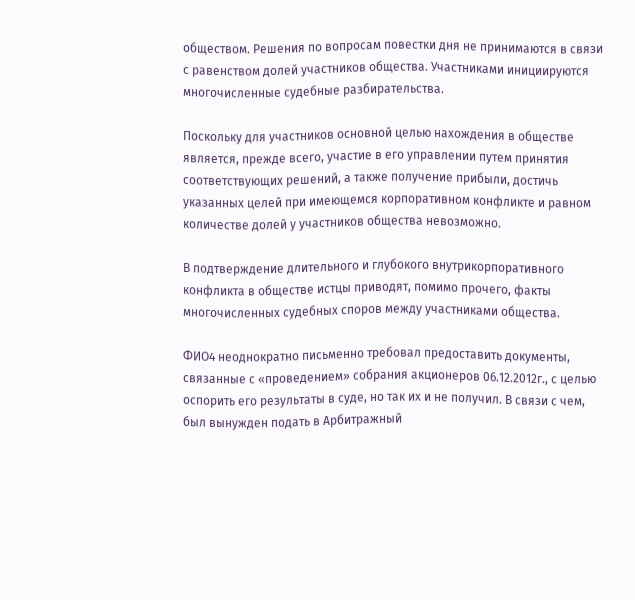обществом. Решения по вопросам повестки дня не принимаются в связи с равенством долей участников общества. Участниками инициируются многочисленные судебные разбирательства.

Поскольку для участников основной целью нахождения в обществе является, прежде всего, участие в его управлении путем принятия соответствующих решений, а также получение прибыли, достичь указанных целей при имеющемся корпоративном конфликте и равном количестве долей у участников общества невозможно.

В подтверждение длительного и глубокого внутрикорпоративного конфликта в обществе истцы приводят, помимо прочего, факты многочисленных судебных споров между участниками общества.

ФИО4 неоднократно письменно требовал предоставить документы, связанные с «проведением» собрания акционеров 06.12.2012г., с целью оспорить его результаты в суде, но так их и не получил. В связи с чем, был вынужден подать в Арбитражный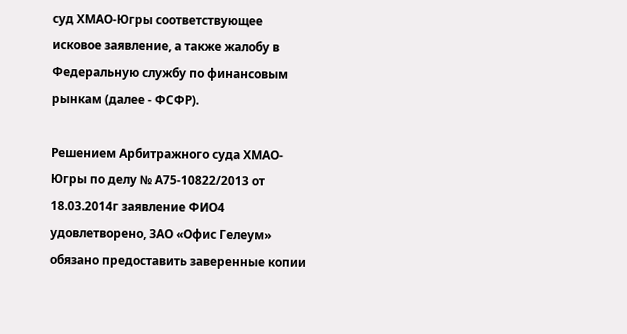суд ХМАО-Югры соответствующее исковое заявление, а также жалобу в Федеральную службу по финансовым рынкам (далее - ФСФР).

Решением Арбитражного суда ХМАО-Югры по делу № А75-10822/2013 от 18.03.2014г заявление ФИО4 удовлетворено, ЗАО «Офис Гелеум» обязано предоставить заверенные копии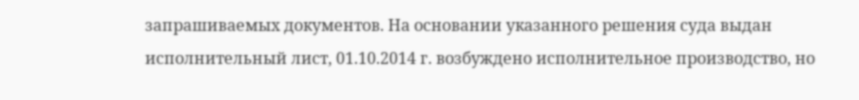запрашиваемых документов. На основании указанного решения суда выдан исполнительный лист, 01.10.2014 г. возбуждено исполнительное производство, но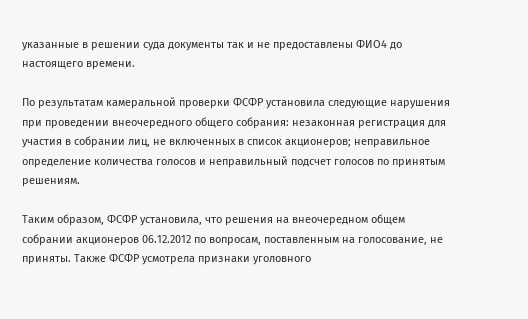указанные в решении суда документы так и не предоставлены ФИО4 до настоящего времени.

По результатам камеральной проверки ФСФР установила следующие нарушения при проведении внеочередного общего собрания: незаконная регистрация для участия в собрании лиц, не включенных в список акционеров; неправильное определение количества голосов и неправильный подсчет голосов по принятым решениям.

Таким образом, ФСФР установила, что решения на внеочередном общем собрании акционеров 06.12.2012 по вопросам, поставленным на голосование, не приняты. Также ФСФР усмотрела признаки уголовного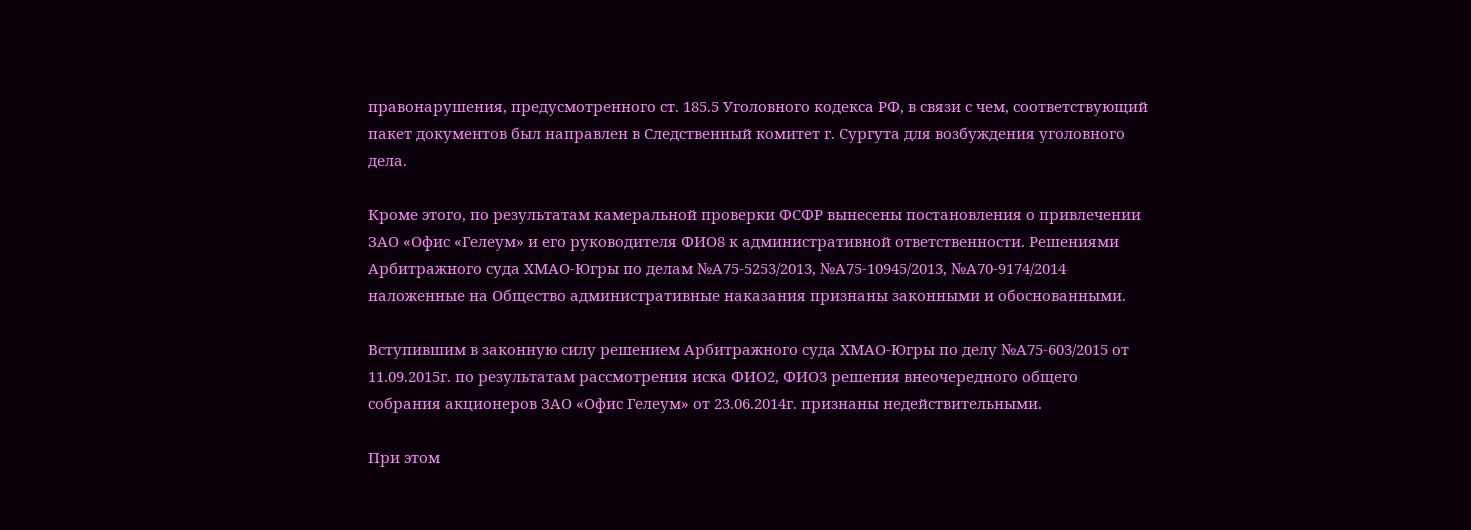правонарушения, предусмотренного ст. 185.5 Уголовного кодекса РФ, в связи с чем, соответствующий пакет документов был направлен в Следственный комитет г. Сургута для возбуждения уголовного дела.

Кроме этого, по результатам камеральной проверки ФСФР вынесены постановления о привлечении ЗАО «Офис «Гелеум» и его руководителя ФИО8 к административной ответственности. Решениями Арбитражного суда ХМАО-Югры по делам №А75-5253/2013, №А75-10945/2013, №А70-9174/2014 наложенные на Общество административные наказания признаны законными и обоснованными.

Вступившим в законную силу решением Арбитражного суда ХМАО-Югры по делу №А75-603/2015 от 11.09.2015г. по результатам рассмотрения иска ФИО2, ФИО3 решения внеочередного общего собрания акционеров ЗАО «Офис Гелеум» от 23.06.2014г. признаны недействительными.

При этом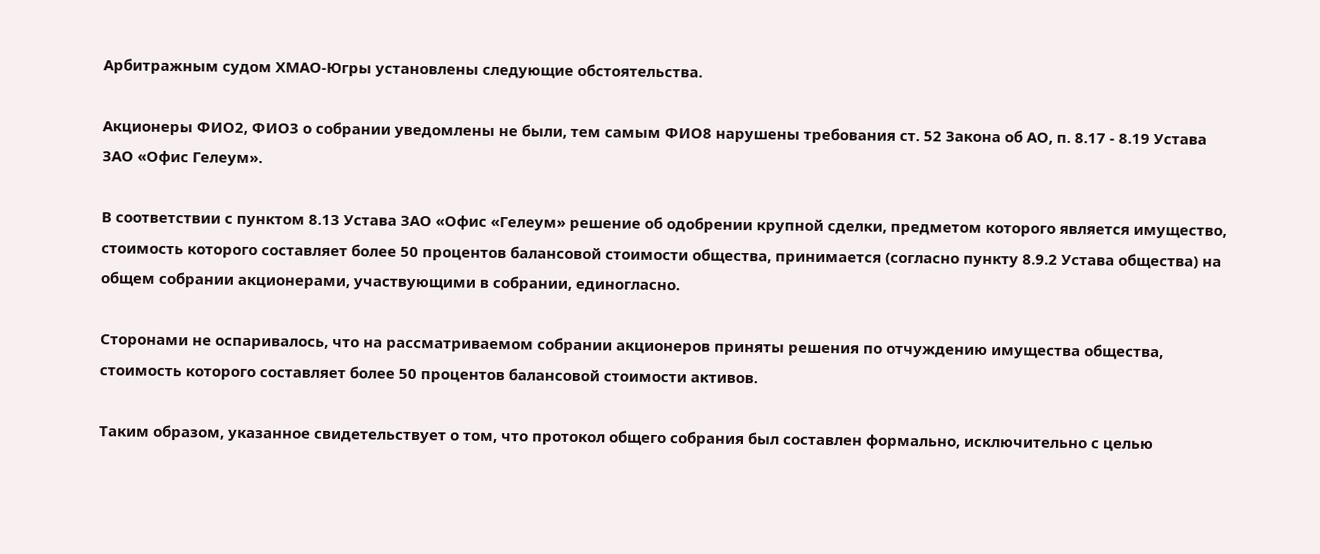Арбитражным судом ХМАО-Югры установлены следующие обстоятельства.

Акционеры ФИО2, ФИО3 о собрании уведомлены не были, тем самым ФИО8 нарушены требования ст. 52 Закона об АО, п. 8.17 - 8.19 Устава ЗАО «Офис Гелеум».

В соответствии с пунктом 8.13 Устава ЗАО «Офис «Гелеум» решение об одобрении крупной сделки, предметом которого является имущество, стоимость которого составляет более 50 процентов балансовой стоимости общества, принимается (согласно пункту 8.9.2 Устава общества) на общем собрании акционерами, участвующими в собрании, единогласно.

Сторонами не оспаривалось, что на рассматриваемом собрании акционеров приняты решения по отчуждению имущества общества, стоимость которого составляет более 50 процентов балансовой стоимости активов.

Таким образом, указанное свидетельствует о том, что протокол общего собрания был составлен формально, исключительно с целью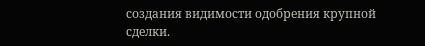создания видимости одобрения крупной сделки.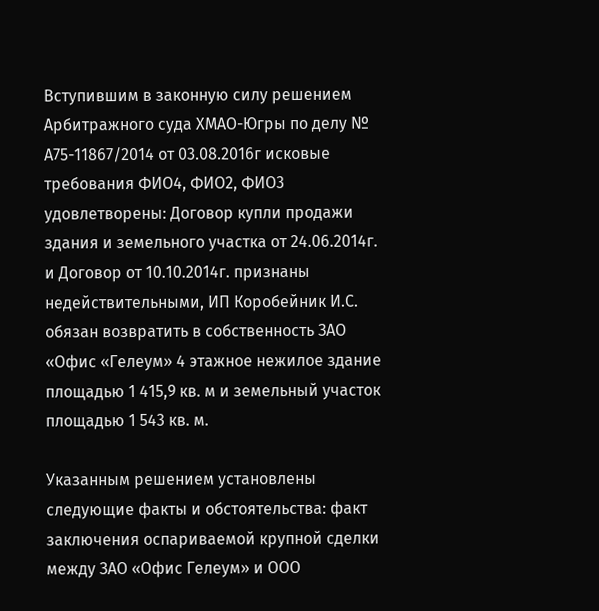Вступившим в законную силу решением Арбитражного суда ХМАО-Югры по делу № А75-11867/2014 от 03.08.2016г исковые требования ФИО4, ФИО2, ФИО3 удовлетворены: Договор купли продажи здания и земельного участка от 24.06.2014г. и Договор от 10.10.2014г. признаны недействительными, ИП Коробейник И.С. обязан возвратить в собственность ЗАО «Офис «Гелеум» 4 этажное нежилое здание площадью 1 415,9 кв. м и земельный участок площадью 1 543 кв. м.

Указанным решением установлены следующие факты и обстоятельства: факт заключения оспариваемой крупной сделки между ЗАО «Офис Гелеум» и ООО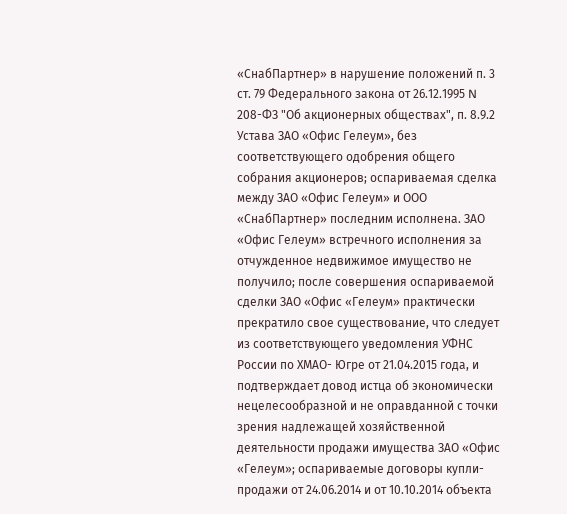«СнабПартнер» в нарушение положений п. 3 ст. 79 Федерального закона от 26.12.1995 N 208-ФЗ "Об акционерных обществах", п. 8.9.2 Устава ЗАО «Офис Гелеум», без соответствующего одобрения общего собрания акционеров; оспариваемая сделка между ЗАО «Офис Гелеум» и ООО «СнабПартнер» последним исполнена. ЗАО «Офис Гелеум» встречного исполнения за отчужденное недвижимое имущество не получило; после совершения оспариваемой сделки ЗАО «Офис «Гелеум» практически прекратило свое существование, что следует из соответствующего уведомления УФНС России по ХМАО- Югре от 21.04.2015 года, и подтверждает довод истца об экономически нецелесообразной и не оправданной с точки зрения надлежащей хозяйственной деятельности продажи имущества ЗАО «Офис «Гелеум»; оспариваемые договоры купли-продажи от 24.06.2014 и от 10.10.2014 объекта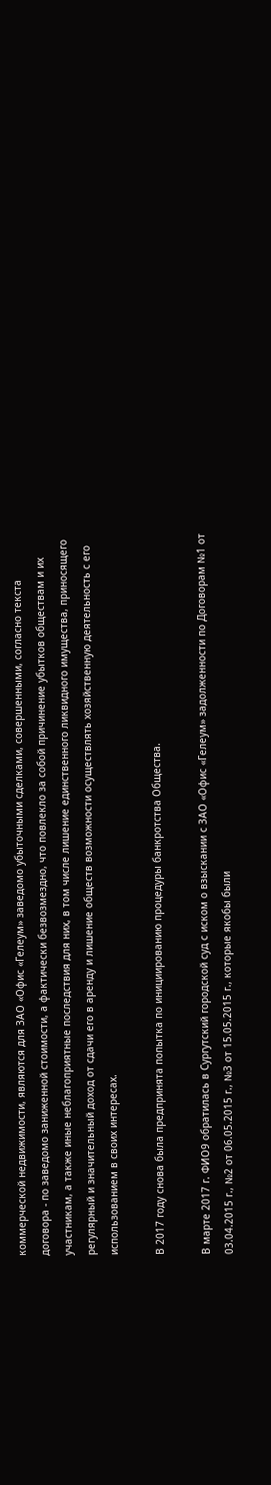коммерческой недвижимости, являются для ЗАО «Офис «Гелеум» заведомо убыточными сделками, совершенными, согласно текста договора - по заведомо заниженной стоимости, а фактически безвозмездно, что повлекло за собой причинение убытков обществам и их участникам, а также иные неблагоприятные последствия для них, в том числе лишение единственного ликвидного имущества, приносящего регулярный и значительный доход от сдачи его в аренду и лишение обществ возможности осуществлять хозяйственную деятельность с его использованием в своих интересах.

В 2017 году снова была предпринята попытка по инициированию процедуры банкротства Общества.

В марте 2017 г. ФИО9 обратилась в Сургутский городской суд с иском о взыскании с ЗАО «Офис «Гелеум» задолженности по Договорам №1 от 03.04.2015 г., №2 от 06.05.2015 г., №3 от 15.05.2015 г., которые якобы были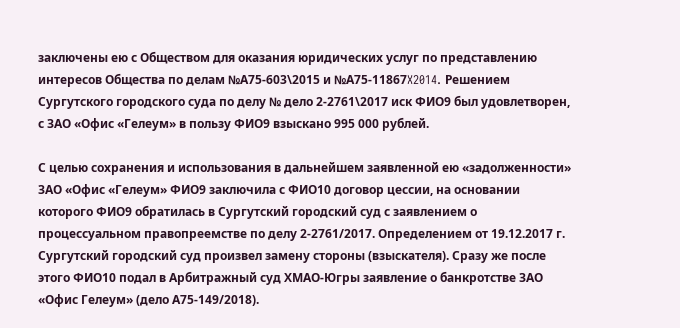заключены ею с Обществом для оказания юридических услуг по представлению интересов Общества по делам №А75-603\2015 и №А75-11867X2014. Решением Сургутского городского суда по делу № дело 2-2761\2017 иск ФИО9 был удовлетворен, с ЗАО «Офис «Гелеум» в пользу ФИО9 взыскано 995 000 рублей.

С целью сохранения и использования в дальнейшем заявленной ею «задолженности» ЗАО «Офис «Гелеум» ФИО9 заключила с ФИО10 договор цессии, на основании которого ФИО9 обратилась в Сургутский городский суд с заявлением о процессуальном правопреемстве по делу 2-2761/2017. Определением от 19.12.2017 г. Сургутский городский суд произвел замену стороны (взыскателя). Сразу же после этого ФИО10 подал в Арбитражный суд ХМАО-Югры заявление о банкротстве ЗАО «Офис Гелеум» (дело А75-149/2018).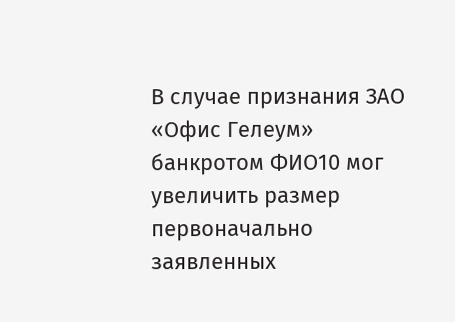В случае признания ЗАО «Офис Гелеум» банкротом ФИО10 мог увеличить размер первоначально заявленных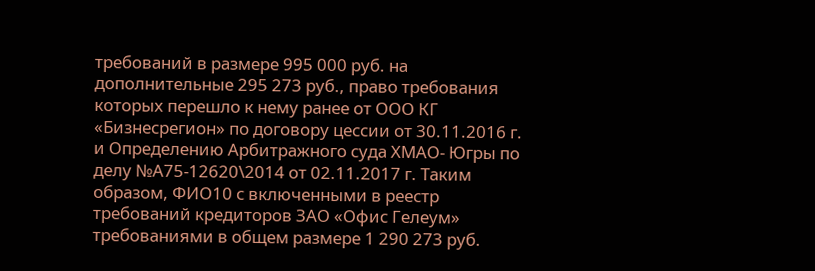требований в размере 995 000 руб. на дополнительные 295 273 руб., право требования которых перешло к нему ранее от ООО КГ «Бизнесрегион» по договору цессии от 30.11.2016 г. и Определению Арбитражного суда ХМАО- Югры по делу №А75-12620\2014 от 02.11.2017 г. Таким образом, ФИО10 с включенными в реестр требований кредиторов ЗАО «Офис Гелеум» требованиями в общем размере 1 290 273 руб.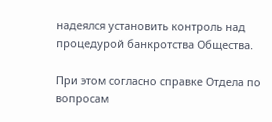надеялся установить контроль над процедурой банкротства Общества.

При этом согласно справке Отдела по вопросам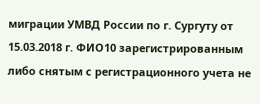миграции УМВД России по г. Сургуту от 15.03.2018 г. ФИО10 зарегистрированным либо снятым с регистрационного учета не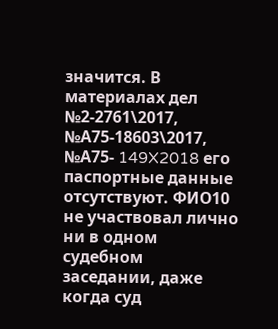значится. В материалах дел №2-2761\2017, №А75-18603\2017, №А75- 149X2018 его паспортные данные отсутствуют. ФИО10 не участвовал лично ни в одном судебном заседании, даже когда суд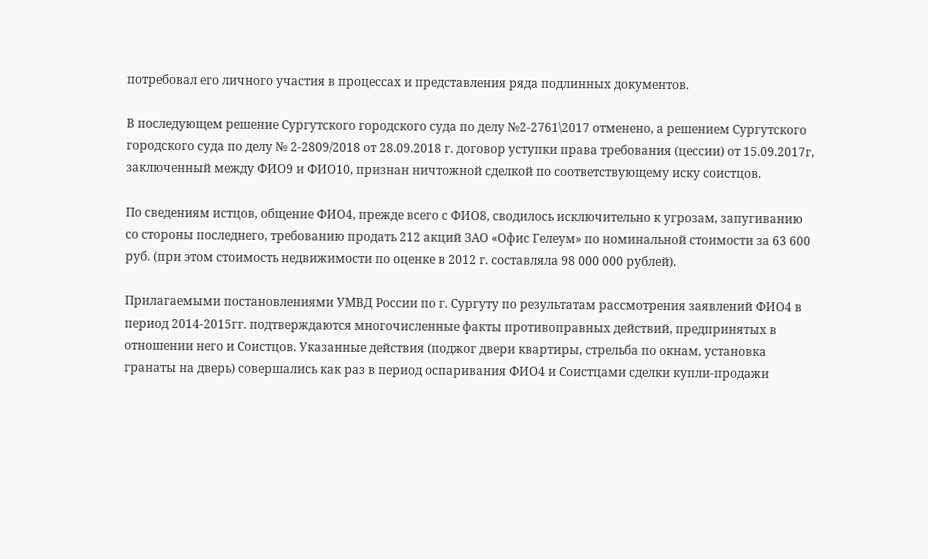потребовал его личного участия в процессах и представления ряда подлинных документов.

В последующем решение Сургутского городского суда по делу №2-2761\2017 отменено, а решением Сургутского городского суда по делу № 2-2809/2018 от 28.09.2018 г. договор уступки права требования (цессии) от 15.09.2017г, заключенный между ФИО9 и ФИО10, признан ничтожной сделкой по соответствующему иску соистцов.

По сведениям истцов, общение ФИО4, прежде всего с ФИО8, сводилось исключительно к угрозам, запугиванию со стороны последнего, требованию продать 212 акций ЗАО «Офис Гелеум» по номинальной стоимости за 63 600 руб. (при этом стоимость недвижимости по оценке в 2012 г. составляла 98 000 000 рублей).

Прилагаемыми постановлениями УМВД России по г. Сургуту по результатам рассмотрения заявлений ФИО4 в период 2014-2015гг. подтверждаются многочисленные факты противоправных действий, предпринятых в отношении него и Соистцов. Указанные действия (поджог двери квартиры, стрельба по окнам, установка гранаты на дверь) совершались как раз в период оспаривания ФИО4 и Соистцами сделки купли-продажи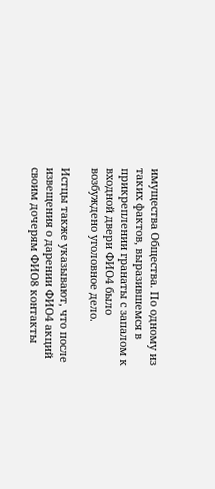имущества Общества. По одному из таких фактов, выразившемся в прикреплении гранаты с запалом к входной двери ФИО4 было возбуждено уголовное дело.

Истцы также указывают, что после извещения о дарении ФИО4 акций своим дочерям ФИО8 контакты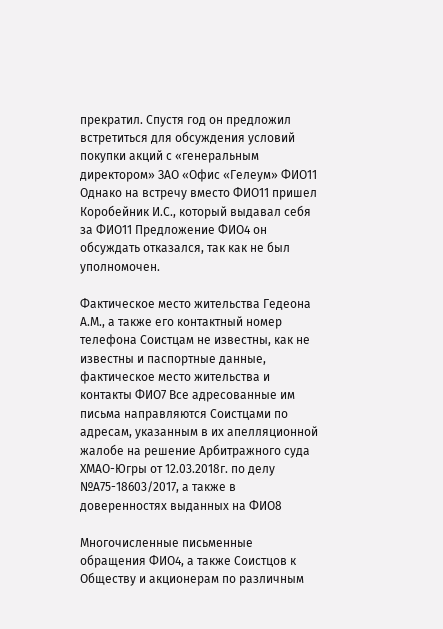прекратил. Спустя год он предложил встретиться для обсуждения условий покупки акций с «генеральным директором» ЗАО «Офис «Гелеум» ФИО11 Однако на встречу вместо ФИО11 пришел Коробейник И.С., который выдавал себя за ФИО11 Предложение ФИО4 он обсуждать отказался, так как не был уполномочен.

Фактическое место жительства Гедеона A.M., а также его контактный номер телефона Соистцам не известны, как не известны и паспортные данные, фактическое место жительства и контакты ФИО7 Все адресованные им письма направляются Соистцами по адресам, указанным в их апелляционной жалобе на решение Арбитражного суда ХМАО-Югры от 12.03.2018г. по делу №А75-18603/2017, а также в доверенностях выданных на ФИО8

Многочисленные письменные обращения ФИО4, а также Соистцов к Обществу и акционерам по различным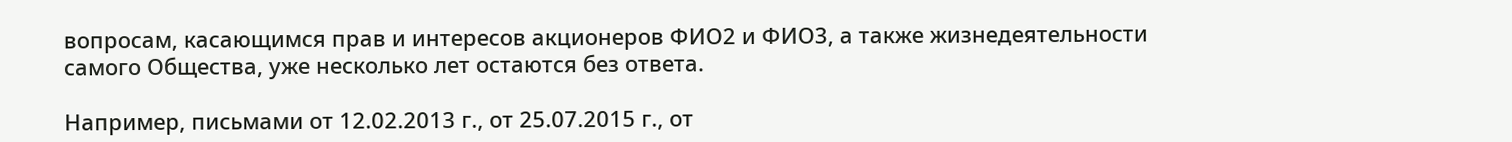вопросам, касающимся прав и интересов акционеров ФИО2 и ФИО3, а также жизнедеятельности самого Общества, уже несколько лет остаются без ответа.

Например, письмами от 12.02.2013 г., от 25.07.2015 г., от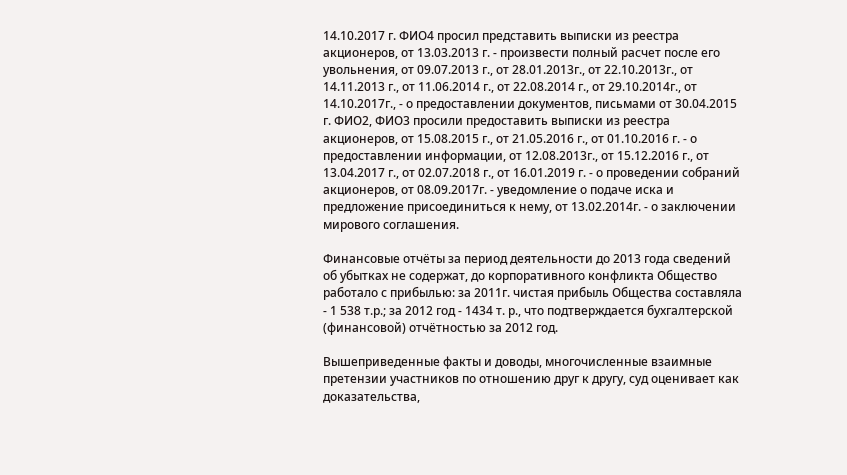14.10.2017 г. ФИО4 просил представить выписки из реестра акционеров, от 13.03.2013 г. - произвести полный расчет после его увольнения, от 09.07.2013 г., от 28.01.2013г., от 22.10.2013г., от 14.11.2013 г., от 11.06.2014 г., от 22.08.2014 г., от 29.10.2014г., от 14.10.2017г., - о предоставлении документов, письмами от 30.04.2015 г. ФИО2, ФИО3 просили предоставить выписки из реестра акционеров, от 15.08.2015 г., от 21.05.2016 г., от 01.10.2016 г. - о предоставлении информации, от 12.08.2013г., от 15.12.2016 г., от 13.04.2017 г., от 02.07.2018 г., от 16.01.2019 г. - о проведении собраний акционеров, от 08.09.2017г. - уведомление о подаче иска и предложение присоединиться к нему, от 13.02.2014г. - о заключении мирового соглашения.

Финансовые отчёты за период деятельности до 2013 года сведений об убытках не содержат, до корпоративного конфликта Общество работало с прибылью: за 2011г. чистая прибыль Общества составляла - 1 538 т.р.; за 2012 год - 1434 т. р., что подтверждается бухгалтерской (финансовой) отчётностью за 2012 год.

Вышеприведенные факты и доводы, многочисленные взаимные претензии участников по отношению друг к другу, суд оценивает как доказательства,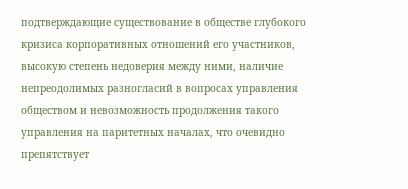подтверждающие существование в обществе глубокого кризиса корпоративных отношений его участников, высокую степень недоверия между ними, наличие непреодолимых разногласий в вопросах управления обществом и невозможность продолжения такого управления на паритетных началах, что очевидно препятствует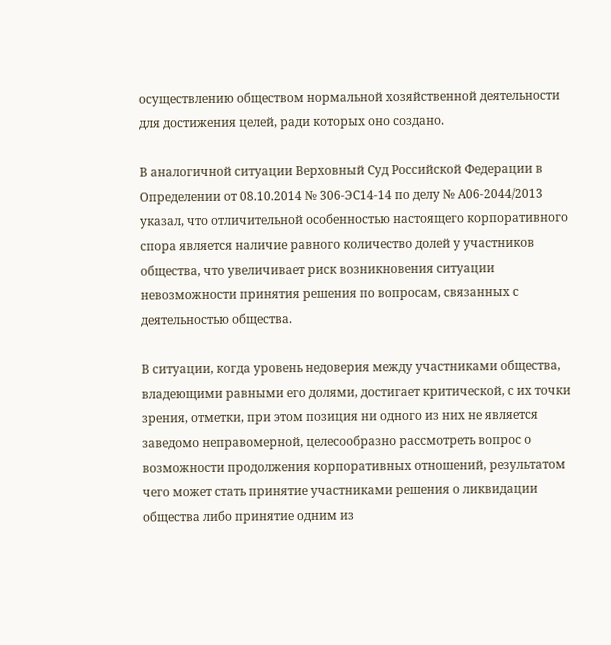осуществлению обществом нормальной хозяйственной деятельности для достижения целей, ради которых оно создано.

В аналогичной ситуации Верховный Суд Российской Федерации в Определении от 08.10.2014 № 306-ЭС14-14 по делу № А06-2044/2013 указал, что отличительной особенностью настоящего корпоративного спора является наличие равного количество долей у участников общества, что увеличивает риск возникновения ситуации невозможности принятия решения по вопросам, связанных с деятельностью общества.

В ситуации, когда уровень недоверия между участниками общества, владеющими равными его долями, достигает критической, с их точки зрения, отметки, при этом позиция ни одного из них не является заведомо неправомерной, целесообразно рассмотреть вопрос о возможности продолжения корпоративных отношений, результатом чего может стать принятие участниками решения о ликвидации общества либо принятие одним из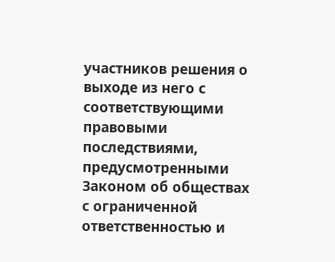участников решения о выходе из него с соответствующими правовыми последствиями, предусмотренными Законом об обществах с ограниченной ответственностью и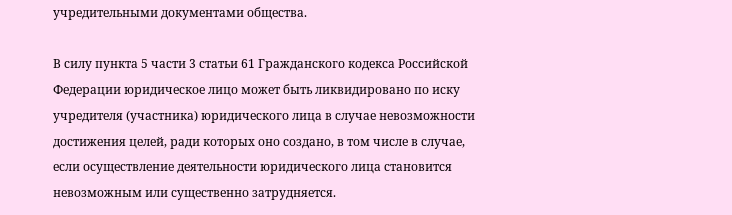учредительными документами общества.

В силу пункта 5 части 3 статьи 61 Гражданского кодекса Российской Федерации юридическое лицо может быть ликвидировано по иску учредителя (участника) юридического лица в случае невозможности достижения целей, ради которых оно создано, в том числе в случае, если осуществление деятельности юридического лица становится невозможным или существенно затрудняется.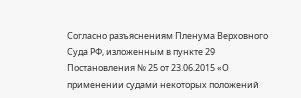Согласно разъяснениям Пленума Верховного Суда РФ, изложенным в пункте 29 Постановления № 25 от 23.06.2015 «О применении судами некоторых положений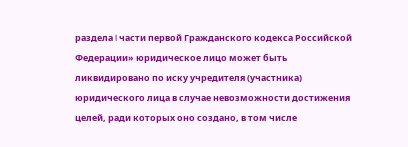раздела I части первой Гражданского кодекса Российской Федерации» юридическое лицо может быть ликвидировано по иску учредителя (участника) юридического лица в случае невозможности достижения целей, ради которых оно создано, в том числе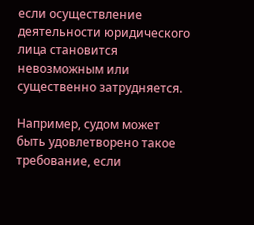если осуществление деятельности юридического лица становится невозможным или существенно затрудняется.

Например, судом может быть удовлетворено такое требование, если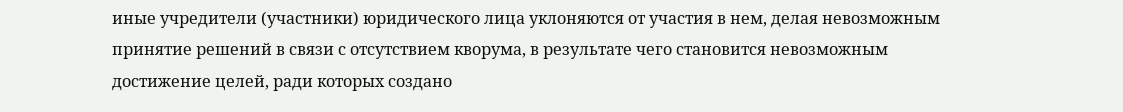иные учредители (участники) юридического лица уклоняются от участия в нем, делая невозможным принятие решений в связи с отсутствием кворума, в результате чего становится невозможным достижение целей, ради которых создано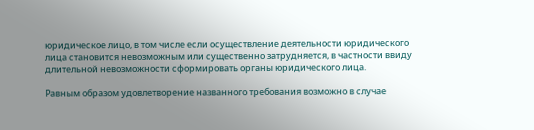юридическое лицо, в том числе если осуществление деятельности юридического лица становится невозможным или существенно затрудняется, в частности ввиду длительной невозможности сформировать органы юридического лица.

Равным образом удовлетворение названного требования возможно в случае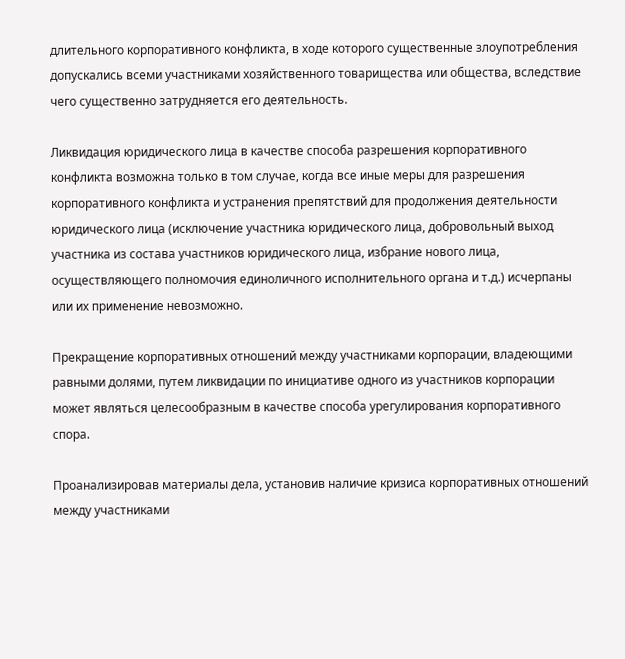длительного корпоративного конфликта, в ходе которого существенные злоупотребления допускались всеми участниками хозяйственного товарищества или общества, вследствие чего существенно затрудняется его деятельность.

Ликвидация юридического лица в качестве способа разрешения корпоративного конфликта возможна только в том случае, когда все иные меры для разрешения корпоративного конфликта и устранения препятствий для продолжения деятельности юридического лица (исключение участника юридического лица, добровольный выход участника из состава участников юридического лица, избрание нового лица, осуществляющего полномочия единоличного исполнительного органа и т.д.) исчерпаны или их применение невозможно.

Прекращение корпоративных отношений между участниками корпорации, владеющими равными долями, путем ликвидации по инициативе одного из участников корпорации может являться целесообразным в качестве способа урегулирования корпоративного спора.

Проанализировав материалы дела, установив наличие кризиса корпоративных отношений между участниками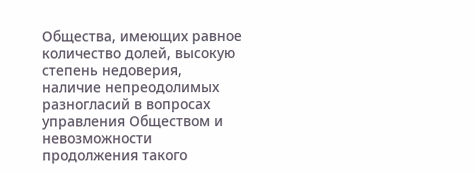Общества, имеющих равное количество долей, высокую степень недоверия, наличие непреодолимых разногласий в вопросах управления Обществом и невозможности продолжения такого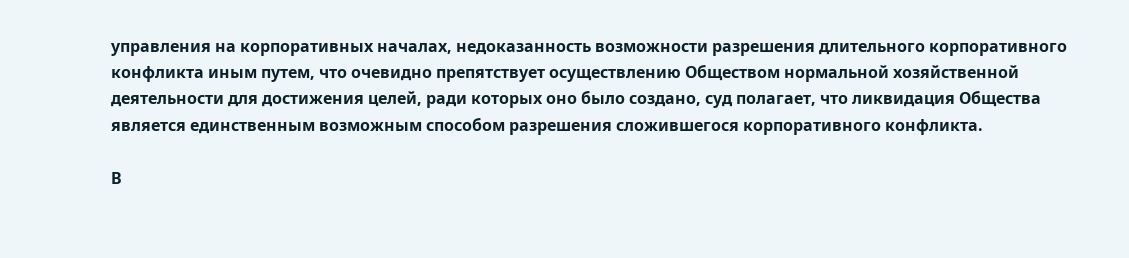управления на корпоративных началах, недоказанность возможности разрешения длительного корпоративного конфликта иным путем, что очевидно препятствует осуществлению Обществом нормальной хозяйственной деятельности для достижения целей, ради которых оно было создано, суд полагает, что ликвидация Общества является единственным возможным способом разрешения сложившегося корпоративного конфликта.

В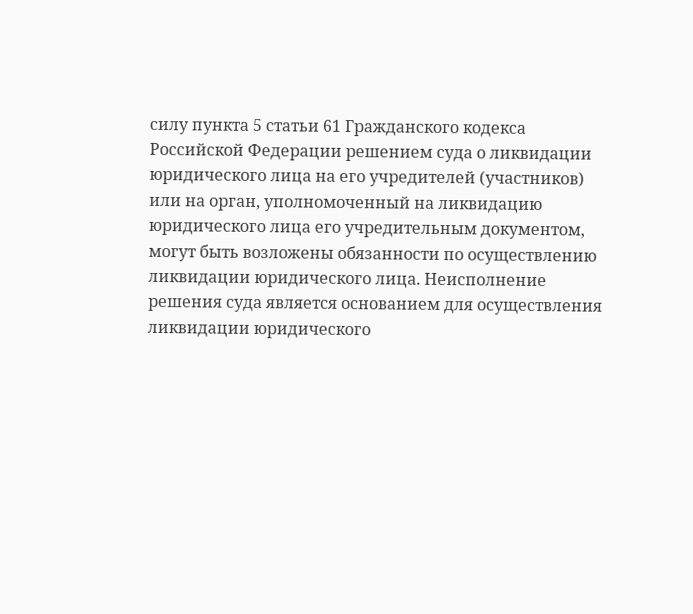силу пункта 5 статьи 61 Гражданского кодекса Российской Федерации решением суда о ликвидации юридического лица на его учредителей (участников) или на орган, уполномоченный на ликвидацию юридического лица его учредительным документом, могут быть возложены обязанности по осуществлению ликвидации юридического лица. Неисполнение решения суда является основанием для осуществления ликвидации юридического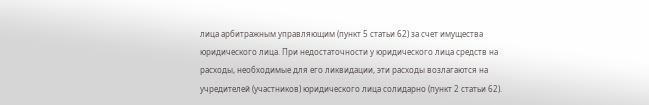лица арбитражным управляющим (пункт 5 статьи 62) за счет имущества юридического лица. При недостаточности у юридического лица средств на расходы, необходимые для его ликвидации, эти расходы возлагаются на учредителей (участников) юридического лица солидарно (пункт 2 статьи 62).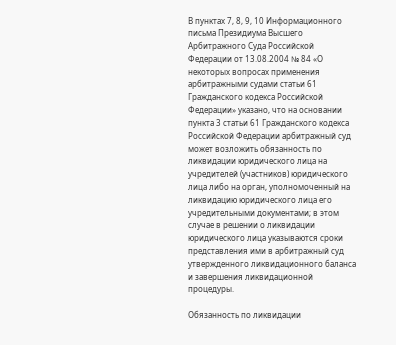В пунктах 7, 8, 9, 10 Информационного письма Президиума Высшего Арбитражного Суда Российской Федерации от 13.08.2004 № 84 «О некоторых вопросах применения арбитражными судами статьи 61 Гражданского кодекса Российской Федерации» указано, что на основании пункта 3 статьи 61 Гражданского кодекса Российской Федерации арбитражный суд может возложить обязанность по ликвидации юридического лица на учредителей (участников) юридического лица либо на орган, уполномоченный на ликвидацию юридического лица его учредительными документами; в этом случае в решении о ликвидации юридического лица указываются сроки представления ими в арбитражный суд утвержденного ликвидационного баланса и завершения ликвидационной процедуры.

Обязанность по ликвидации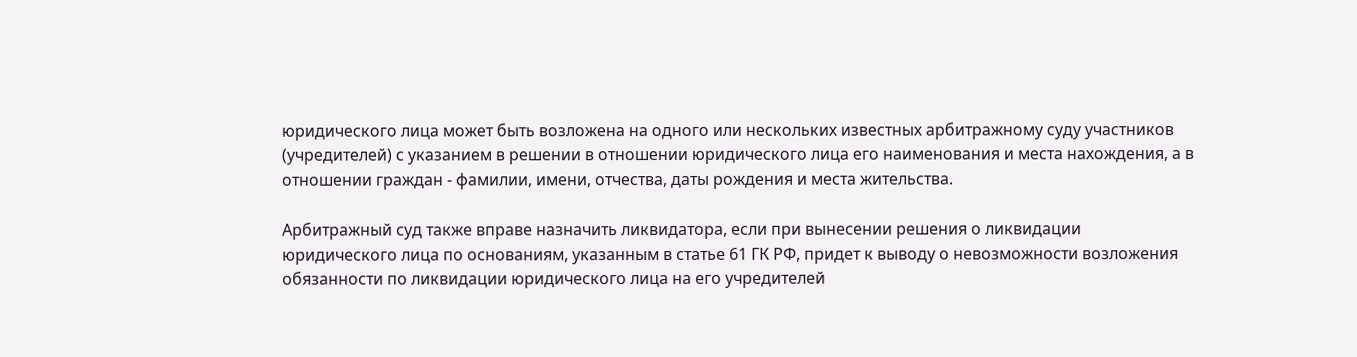юридического лица может быть возложена на одного или нескольких известных арбитражному суду участников (учредителей) с указанием в решении в отношении юридического лица его наименования и места нахождения, а в отношении граждан - фамилии, имени, отчества, даты рождения и места жительства.

Арбитражный суд также вправе назначить ликвидатора, если при вынесении решения о ликвидации юридического лица по основаниям, указанным в статье 61 ГК РФ, придет к выводу о невозможности возложения обязанности по ликвидации юридического лица на его учредителей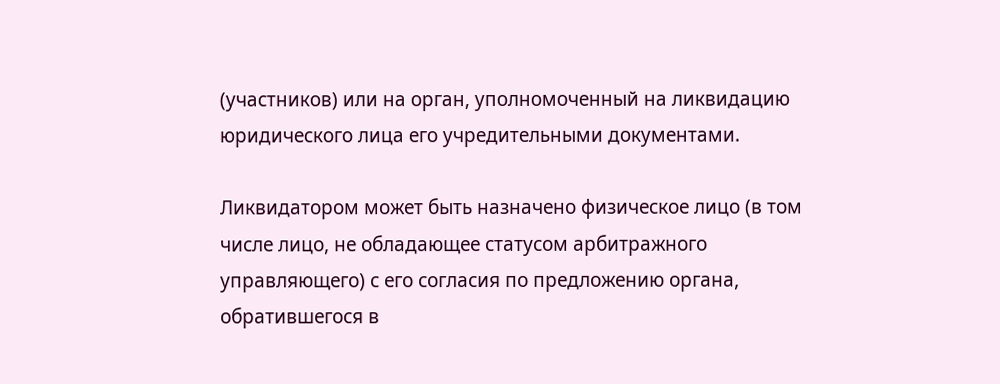(участников) или на орган, уполномоченный на ликвидацию юридического лица его учредительными документами.

Ликвидатором может быть назначено физическое лицо (в том числе лицо, не обладающее статусом арбитражного управляющего) с его согласия по предложению органа, обратившегося в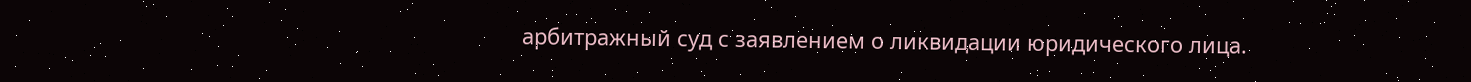арбитражный суд с заявлением о ликвидации юридического лица.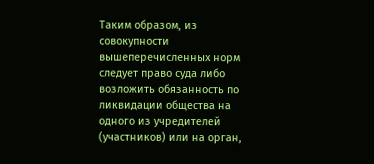Таким образом, из совокупности вышеперечисленных норм следует право суда либо возложить обязанность по ликвидации общества на одного из учредителей (участников) или на орган,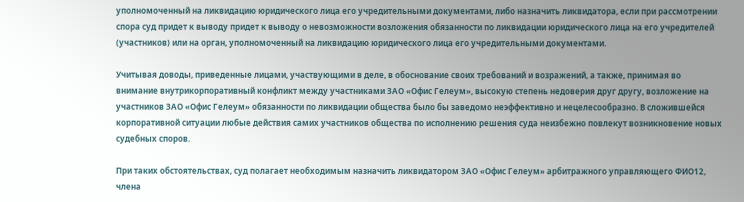уполномоченный на ликвидацию юридического лица его учредительными документами, либо назначить ликвидатора, если при рассмотрении спора суд придет к выводу придет к выводу о невозможности возложения обязанности по ликвидации юридического лица на его учредителей (участников) или на орган, уполномоченный на ликвидацию юридического лица его учредительными документами.

Учитывая доводы, приведенные лицами, участвующими в деле, в обоснование своих требований и возражений, а также, принимая во внимание внутрикорпоративный конфликт между участниками ЗАО «Офис Гелеум», высокую степень недоверия друг другу, возложение на участников ЗАО «Офис Гелеум» обязанности по ликвидации общества было бы заведомо неэффективно и нецелесообразно. В сложившейся корпоративной ситуации любые действия самих участников общества по исполнению решения суда неизбежно повлекут возникновение новых судебных споров.

При таких обстоятельствах, суд полагает необходимым назначить ликвидатором ЗАО «Офис Гелеум» арбитражного управляющего ФИО12, члена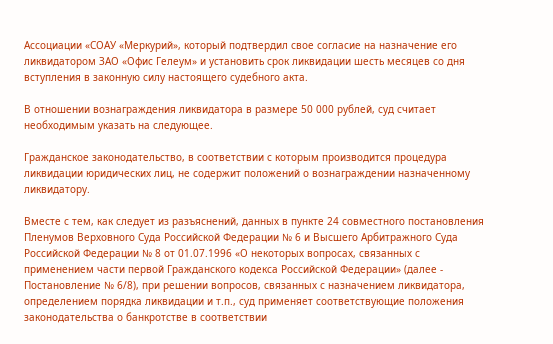Ассоциации «СОАУ «Меркурий», который подтвердил свое согласие на назначение его ликвидатором ЗАО «Офис Гелеум» и установить срок ликвидации шесть месяцев со дня вступления в законную силу настоящего судебного акта.

В отношении вознаграждения ликвидатора в размере 50 000 рублей, суд считает необходимым указать на следующее.

Гражданское законодательство, в соответствии с которым производится процедура ликвидации юридических лиц, не содержит положений о вознаграждении назначенному ликвидатору.

Вместе с тем, как следует из разъяснений, данных в пункте 24 совместного постановления Пленумов Верховного Суда Российской Федерации № 6 и Высшего Арбитражного Суда Российской Федерации № 8 от 01.07.1996 «О некоторых вопросах, связанных с применением части первой Гражданского кодекса Российской Федерации» (далее - Постановление № 6/8), при решении вопросов, связанных с назначением ликвидатора, определением порядка ликвидации и т.п., суд применяет соответствующие положения законодательства о банкротстве в соответствии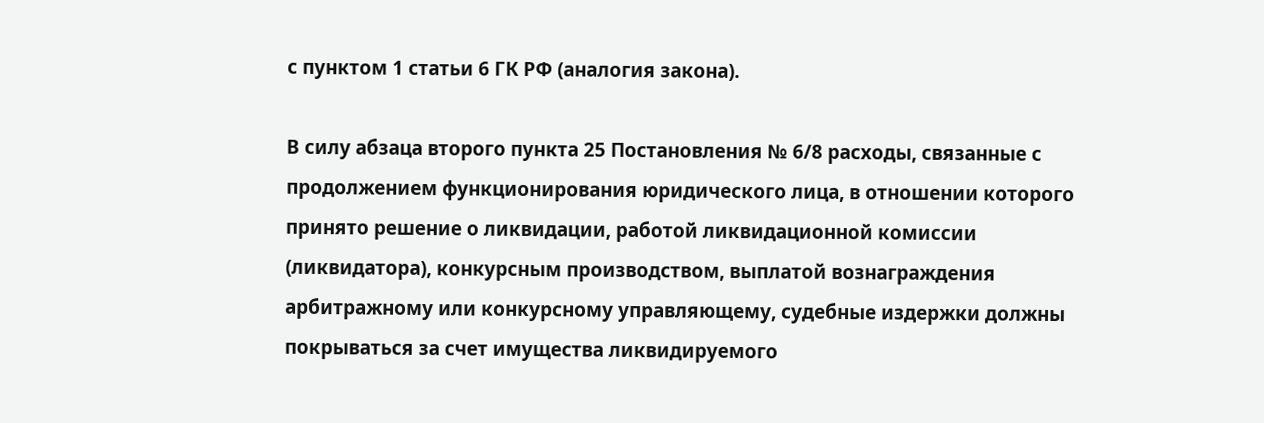с пунктом 1 статьи 6 ГК РФ (аналогия закона).

В силу абзаца второго пункта 25 Постановления № 6/8 расходы, связанные с продолжением функционирования юридического лица, в отношении которого принято решение о ликвидации, работой ликвидационной комиссии (ликвидатора), конкурсным производством, выплатой вознаграждения арбитражному или конкурсному управляющему, судебные издержки должны покрываться за счет имущества ликвидируемого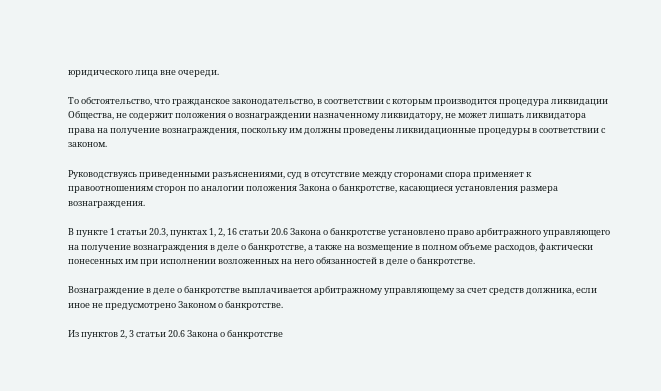юридического лица вне очереди.

То обстоятельство, что гражданское законодательство, в соответствии с которым производится процедура ликвидации Общества, не содержит положения о вознаграждении назначенному ликвидатору, не может лишать ликвидатора права на получение вознаграждения, поскольку им должны проведены ликвидационные процедуры в соответствии с законом.

Руководствуясь приведенными разъяснениями, суд в отсутствие между сторонами спора применяет к правоотношениям сторон по аналогии положения Закона о банкротстве, касающиеся установления размера вознаграждения.

В пункте 1 статьи 20.3, пунктах 1, 2, 16 статьи 20.6 Закона о банкротстве установлено право арбитражного управляющего на получение вознаграждения в деле о банкротстве, а также на возмещение в полном объеме расходов, фактически понесенных им при исполнении возложенных на него обязанностей в деле о банкротстве.

Вознаграждение в деле о банкротстве выплачивается арбитражному управляющему за счет средств должника, если иное не предусмотрено Законом о банкротстве.

Из пунктов 2, 3 статьи 20.6 Закона о банкротстве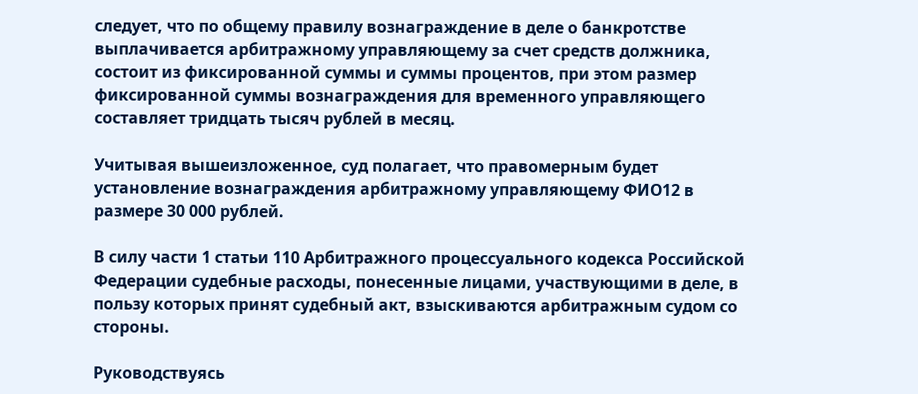следует, что по общему правилу вознаграждение в деле о банкротстве выплачивается арбитражному управляющему за счет средств должника, состоит из фиксированной суммы и суммы процентов, при этом размер фиксированной суммы вознаграждения для временного управляющего составляет тридцать тысяч рублей в месяц.

Учитывая вышеизложенное, суд полагает, что правомерным будет установление вознаграждения арбитражному управляющему ФИО12 в размере 30 000 рублей.

В силу части 1 статьи 110 Арбитражного процессуального кодекса Российской Федерации судебные расходы, понесенные лицами, участвующими в деле, в пользу которых принят судебный акт, взыскиваются арбитражным судом со стороны.

Руководствуясь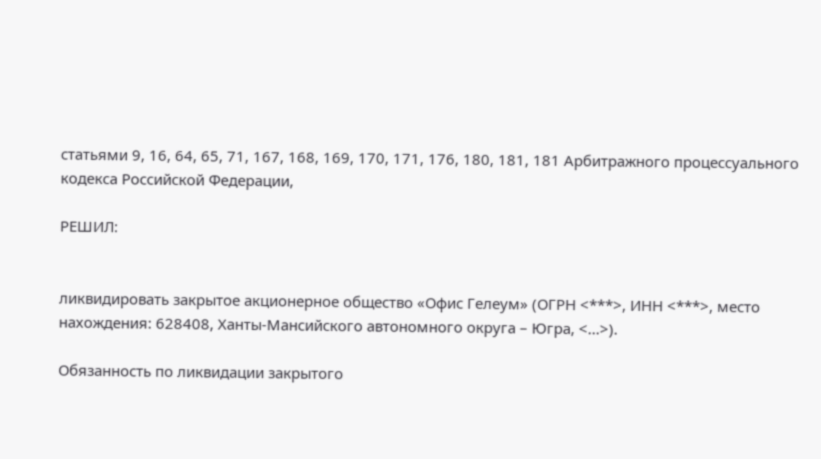статьями 9, 16, 64, 65, 71, 167, 168, 169, 170, 171, 176, 180, 181, 181 Арбитражного процессуального кодекса Российской Федерации,

РЕШИЛ:


ликвидировать закрытое акционерное общество «Офис Гелеум» (ОГРН <***>, ИНН <***>, место нахождения: 628408, Ханты-Мансийского автономного округа – Югра, <...>).

Обязанность по ликвидации закрытого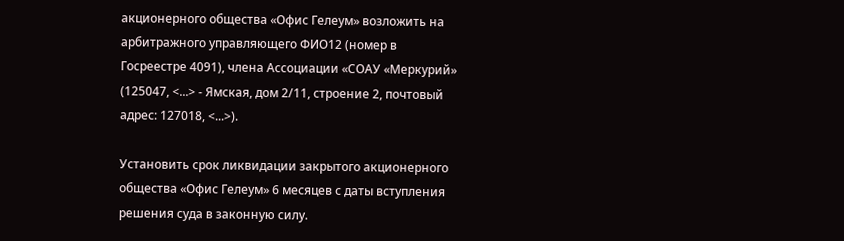акционерного общества «Офис Гелеум» возложить на арбитражного управляющего ФИО12 (номер в Госреестре 4091), члена Ассоциации «СОАУ «Меркурий» (125047, <...> - Ямская, дом 2/11, строение 2, почтовый адрес: 127018, <...>).

Установить срок ликвидации закрытого акционерного общества «Офис Гелеум» 6 месяцев с даты вступления решения суда в законную силу.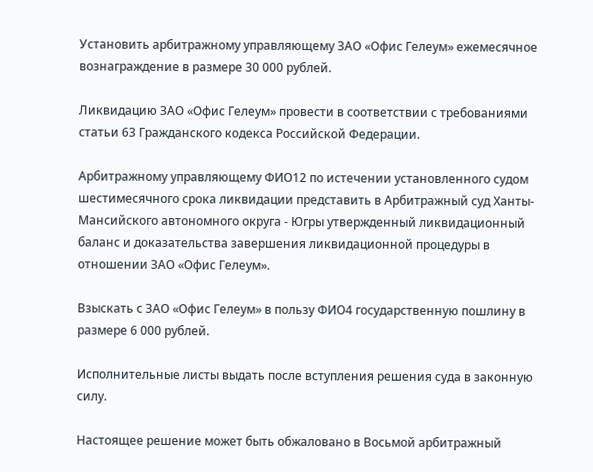Установить арбитражному управляющему ЗАО «Офис Гелеум» ежемесячное вознаграждение в размере 30 000 рублей.

Ликвидацию ЗАО «Офис Гелеум» провести в соответствии с требованиями статьи 63 Гражданского кодекса Российской Федерации.

Арбитражному управляющему ФИО12 по истечении установленного судом шестимесячного срока ликвидации представить в Арбитражный суд Ханты-Мансийского автономного округа - Югры утвержденный ликвидационный баланс и доказательства завершения ликвидационной процедуры в отношении ЗАО «Офис Гелеум».

Взыскать с ЗАО «Офис Гелеум» в пользу ФИО4 государственную пошлину в размере 6 000 рублей.

Исполнительные листы выдать после вступления решения суда в законную силу.

Настоящее решение может быть обжаловано в Восьмой арбитражный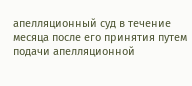апелляционный суд в течение месяца после его принятия путем подачи апелляционной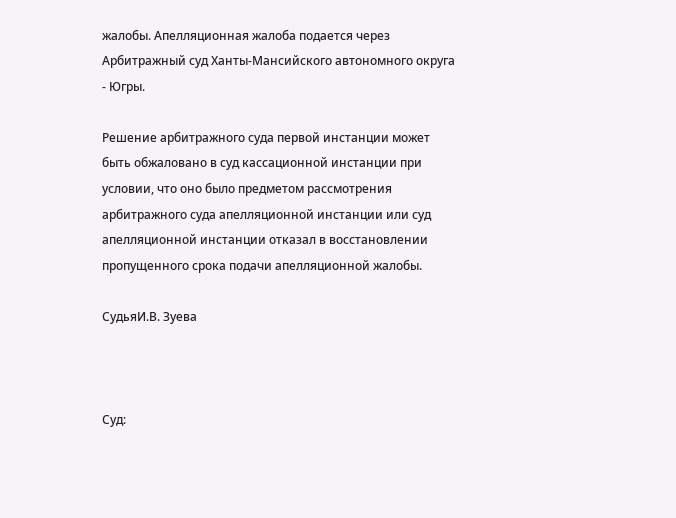жалобы. Апелляционная жалоба подается через Арбитражный суд Ханты-Мансийского автономного округа - Югры.

Решение арбитражного суда первой инстанции может быть обжаловано в суд кассационной инстанции при условии, что оно было предметом рассмотрения арбитражного суда апелляционной инстанции или суд апелляционной инстанции отказал в восстановлении пропущенного срока подачи апелляционной жалобы.

СудьяИ.В. Зуева



Суд: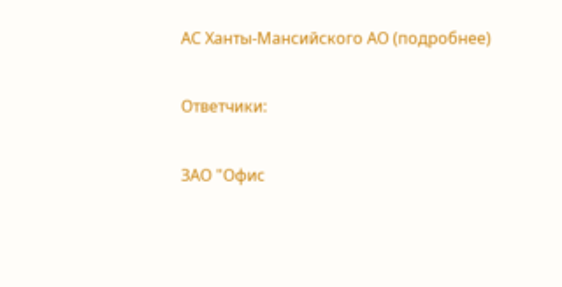АС Ханты-Мансийского АО (подробнее)

Ответчики:

ЗАО "Офис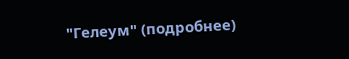"Гелеум" (подробнее)